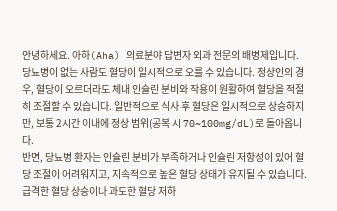안녕하세요. 아하(Aha) 의료분야 답변자 외과 전문의 배병제입니다.
당뇨병이 없는 사람도 혈당이 일시적으로 오를 수 있습니다. 정상인의 경우, 혈당이 오르더라도 체내 인슐린 분비와 작용이 원활하여 혈당을 적절히 조절할 수 있습니다. 일반적으로 식사 후 혈당은 일시적으로 상승하지만, 보통 2시간 이내에 정상 범위(공복 시 70~100mg/dL)로 돌아옵니다.
반면, 당뇨병 환자는 인슐린 분비가 부족하거나 인슐린 저항성이 있어 혈당 조절이 어려워지고, 지속적으로 높은 혈당 상태가 유지될 수 있습니다. 급격한 혈당 상승이나 과도한 혈당 저하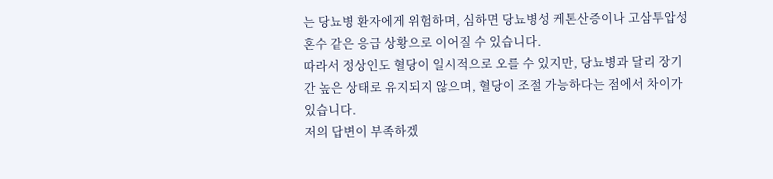는 당뇨병 환자에게 위험하며, 심하면 당뇨병성 케톤산증이나 고삼투압성 혼수 같은 응급 상황으로 이어질 수 있습니다.
따라서 정상인도 혈당이 일시적으로 오를 수 있지만, 당뇨병과 달리 장기간 높은 상태로 유지되지 않으며, 혈당이 조절 가능하다는 점에서 차이가 있습니다.
저의 답변이 부족하겠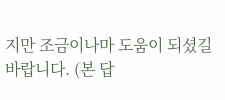지만 조금이나마 도움이 되셨길 바랍니다. (본 답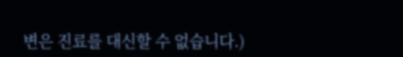변은 진료를 대신할 수 없습니다.)